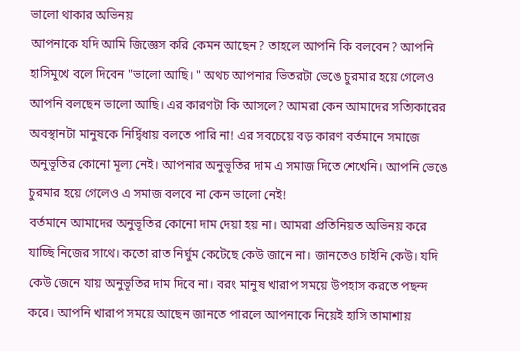ভালো থাকার অভিনয়
আপনাকে যদি আমি জিজ্ঞেস করি কেমন আছেন? তাহলে আপনি কি বলবেন? আপনি হাসিমুখে বলে দিবেন "ভালো আছি। " অথচ আপনার ভিতরটা ভেঙে চুরমার হয়ে গেলেও আপনি বলছেন ভালো আছি। এর কারণটা কি আসলে? আমরা কেন আমাদের সত্যিকারের অবস্থানটা মানুষকে নির্দ্বিধায় বলতে পারি না! এর সবচেয়ে বড় কারণ বর্তমানে সমাজে অনুভূতির কোনো মূল্য নেই। আপনার অনুভূতির দাম এ সমাজ দিতে শেখেনি। আপনি ভেঙে চুরমার হয়ে গেলেও এ সমাজ বলবে না কেন ভালো নেই!
বর্তমানে আমাদের অনুভূতির কোনো দাম দেয়া হয় না। আমরা প্রতিনিয়ত অভিনয় করে যাচ্ছি নিজের সাথে। কতো রাত নির্ঘুম কেটেছে কেউ জানে না। জানতেও চাইনি কেউ। যদি কেউ জেনে যায় অনুভূতির দাম দিবে না। বরং মানুষ খারাপ সময়ে উপহাস করতে পছন্দ করে। আপনি খারাপ সময়ে আছেন জানতে পারলে আপনাকে নিয়েই হাসি তামাশায়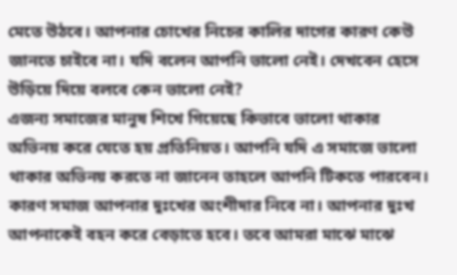মেতে উঠবে। আপনার চোখের নিচের কালির দাগের কারণ কেউ জানতে চাইবে না। যদি বলেন আপনি ভালো নেই। দেখবেন হেসে উড়িয়ে দিয়ে বলবে কেন ভালো নেই?
এজন্য সমাজের মানুষ শিখে গিয়েছে কিভাবে ভালো থাকার অভিনয় করে যেতে হয় প্রতিনিয়ত। আপনি যদি এ সমাজে ভালো থাকার অভিনয় করতে না জানেন তাহলে আপনি টিকতে পারবেন। কারণ সমাজ আপনার দুঃখের অংশীদার নিবে না। আপনার দুঃখ আপনাকেই বহন করে বেড়াতে হবে। তবে আমরা মাঝে মাঝে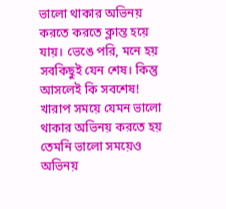ভালো থাকার অভিনয় করতে করতে ক্লান্ত হয়ে যায়। ভেঙে পরি, মনে হয় সবকিছুই যেন শেষ। কিন্তু আসলেই কি সবশেষ!
খারাপ সময়ে যেমন ভালো থাকার অভিনয় করতে হয় তেমনি ভালো সময়েও অভিনয়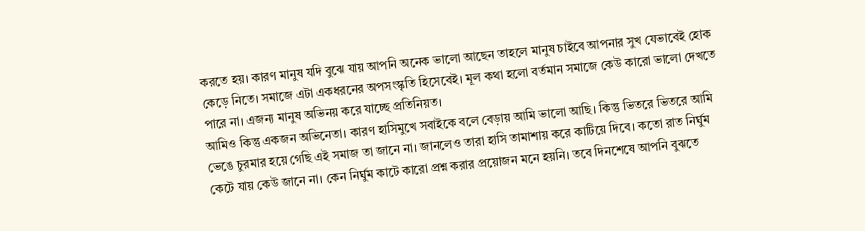করতে হয়। কারণ মানুষ যদি বুঝে যায় আপনি অনেক ভালো আছেন তাহলে মানুষ চাইবে আপনার সুখ যেভাবেই হোক কেড়ে নিতে। সমাজে এটা একধরনের অপসংস্কৃতি হিসেবেই। মূল কথা হলো বর্তমান সমাজে কেউ কারো ভালো দেখতে পারে না। এজন্য মানুষ অভিনয় করে যাচ্ছে প্রতিনিয়ত।
আমিও কিন্তু একজন অভিনেতা। কারণ হাসিমুখে সবাইকে বলে বেড়ায় আমি ভালো আছি। কিন্তু ভিতরে ভিতরে আমি ভেঙে চুরমার হয়ে গেছি এই সমাজ তা জানে না। জানলেও তারা হাসি তামাশায় করে কাটিয়ে দিবে। কতো রাত নির্ঘুম কেটে যায় কেউ জানে না। কেন নির্ঘুম কাটে কারো প্রশ্ন করার প্রয়োজন মনে হয়নি। তবে দিনশেষে আপনি বুঝতে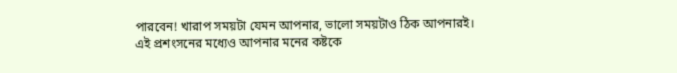পারবেন! খারাপ সময়টা যেমন আপনার, ভালো সময়টাও ঠিক আপনারই।
এই প্রশংসনের মধ্যেও আপনার মনের কষ্টকে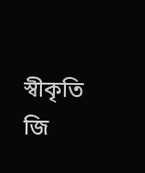স্বীকৃতি
জি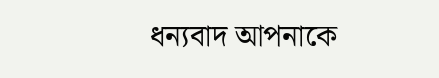ধন্যবাদ আপনাকে